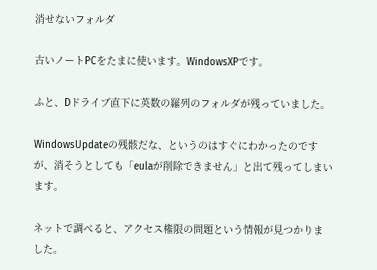消せないフォルダ

古いノートPCをたまに使います。WindowsXPです。

ふと、Dドライブ直下に英数の羅列のフォルダが残っていました。

WindowsUpdateの残骸だな、というのはすぐにわかったのですが、消そうとしても「eulaが削除できません」と出て残ってしまいます。

ネットで調べると、アクセス権限の問題という情報が見つかりました。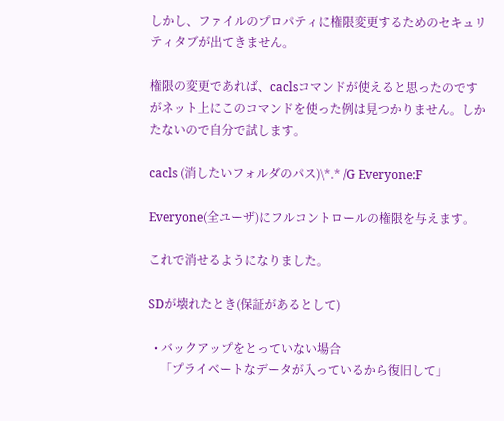しかし、ファイルのプロパティに権限変更するためのセキュリティタブが出てきません。

権限の変更であれば、caclsコマンドが使えると思ったのですがネット上にこのコマンドを使った例は見つかりません。しかたないので自分で試します。

cacls (消したいフォルダのパス)\*.* /G Everyone:F

Everyone(全ユーザ)にフルコントロールの権限を与えます。

これで消せるようになりました。

SDが壊れたとき(保証があるとして)

  • バックアップをとっていない場合
    「プライベートなデータが入っているから復旧して」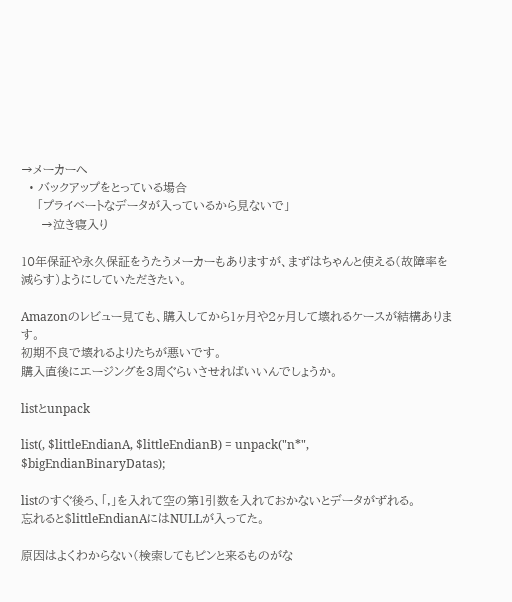→メーカーへ
  • バックアップをとっている場合
    「プライベートなデータが入っているから見ないで」
     →泣き寝入り

10年保証や永久保証をうたうメーカーもありますが、まずはちゃんと使える(故障率を減らす)ようにしていただきたい。

Amazonのレビュー見ても、購入してから1ヶ月や2ヶ月して壊れるケースが結構あります。
初期不良で壊れるよりたちが悪いです。
購入直後にエージングを3周ぐらいさせればいいんでしょうか。

listとunpack

list(, $littleEndianA, $littleEndianB) = unpack("n*", $bigEndianBinaryDatas);

listのすぐ後ろ、「,」を入れて空の第1引数を入れておかないとデータがずれる。
忘れると$littleEndianAにはNULLが入ってた。

原因はよくわからない(検索してもピンと来るものがな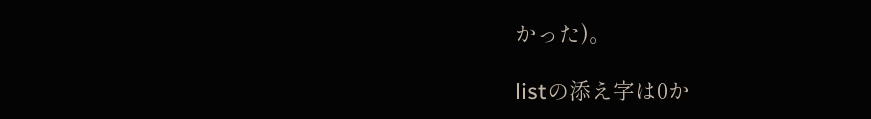かった)。

listの添え字は0か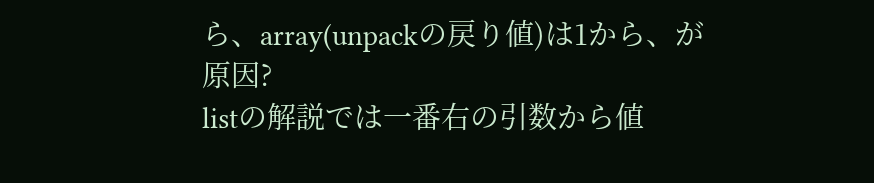ら、array(unpackの戻り値)は1から、が原因?
listの解説では一番右の引数から値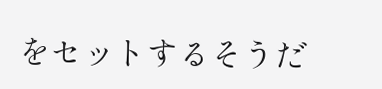をセットするそうだ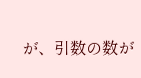が、引数の数が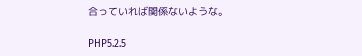合っていれば関係ないような。

PHP5.2.5